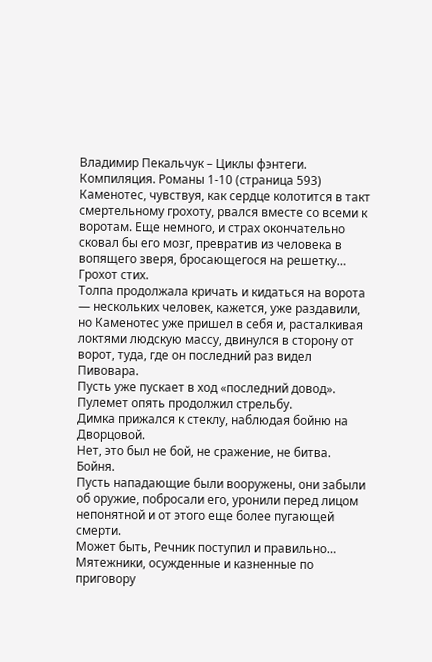Владимир Пекальчук – Циклы фэнтеги. Компиляция. Романы 1-10 (страница 593)
Каменотес, чувствуя, как сердце колотится в такт смертельному грохоту, рвался вместе со всеми к воротам. Еще немного, и страх окончательно сковал бы его мозг, превратив из человека в вопящего зверя, бросающегося на решетку…
Грохот стих.
Толпа продолжала кричать и кидаться на ворота — нескольких человек, кажется, уже раздавили, но Каменотес уже пришел в себя и, расталкивая локтями людскую массу, двинулся в сторону от ворот, туда, где он последний раз видел Пивовара.
Пусть уже пускает в ход «последний довод».
Пулемет опять продолжил стрельбу.
Димка прижался к стеклу, наблюдая бойню на Дворцовой.
Нет, это был не бой, не сражение, не битва.
Бойня.
Пусть нападающие были вооружены, они забыли об оружие, побросали его, уронили перед лицом непонятной и от этого еще более пугающей смерти.
Может быть, Речник поступил и правильно…
Мятежники, осужденные и казненные по приговору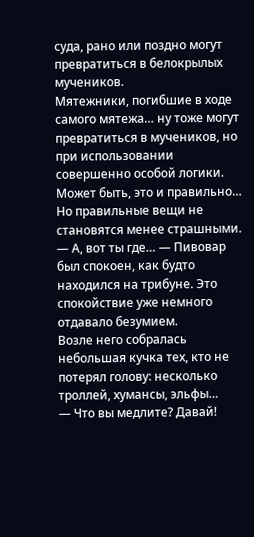суда, рано или поздно могут превратиться в белокрылых мучеников.
Мятежники, погибшие в ходе самого мятежа… ну тоже могут превратиться в мучеников, но при использовании совершенно особой логики.
Может быть, это и правильно…
Но правильные вещи не становятся менее страшными.
— А, вот ты где… — Пивовар был спокоен, как будто находился на трибуне. Это спокойствие уже немного отдавало безумием.
Возле него собралась небольшая кучка тех, кто не потерял голову: несколько троллей, хумансы, эльфы…
— Что вы медлите? Давай!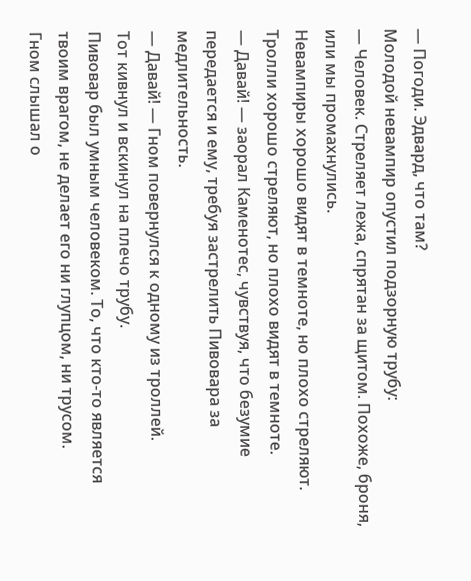— Погоди. Эдвард, что там?
Молодой невампир опустил подзорную трубу:
— Человек. Стреляет лежа, спрятан за щитом. Похоже, броня, или мы промахнулись.
Невампиры хорошо видят в темноте, но плохо стреляют. Тролли хорошо стреляют, но плохо видят в темноте.
— Давай! — заорал Каменотес, чувствуя, что безумие передается и ему, требуя застрелить Пивовара за медлительность.
— Давай! — Гном повернулся к одному из троллей.
Тот кивнул и вскинул на плечо трубу.
Пивовар был умным человеком. То, что кто-то является твоим врагом, не делает его ни глупцом, ни трусом.
Гном слышал о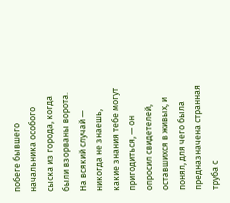побеге бывшего начальника особого сыска из города, когда были взорваны ворота. На всякий случай — никогда не знаешь, какие знания тебе могут пригодиться, — он опросил свидетелей, оставшихся в живых, и понял, для чего была предназначена странная труба с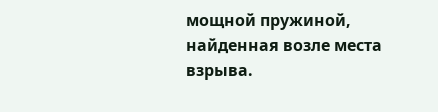мощной пружиной, найденная возле места взрыва.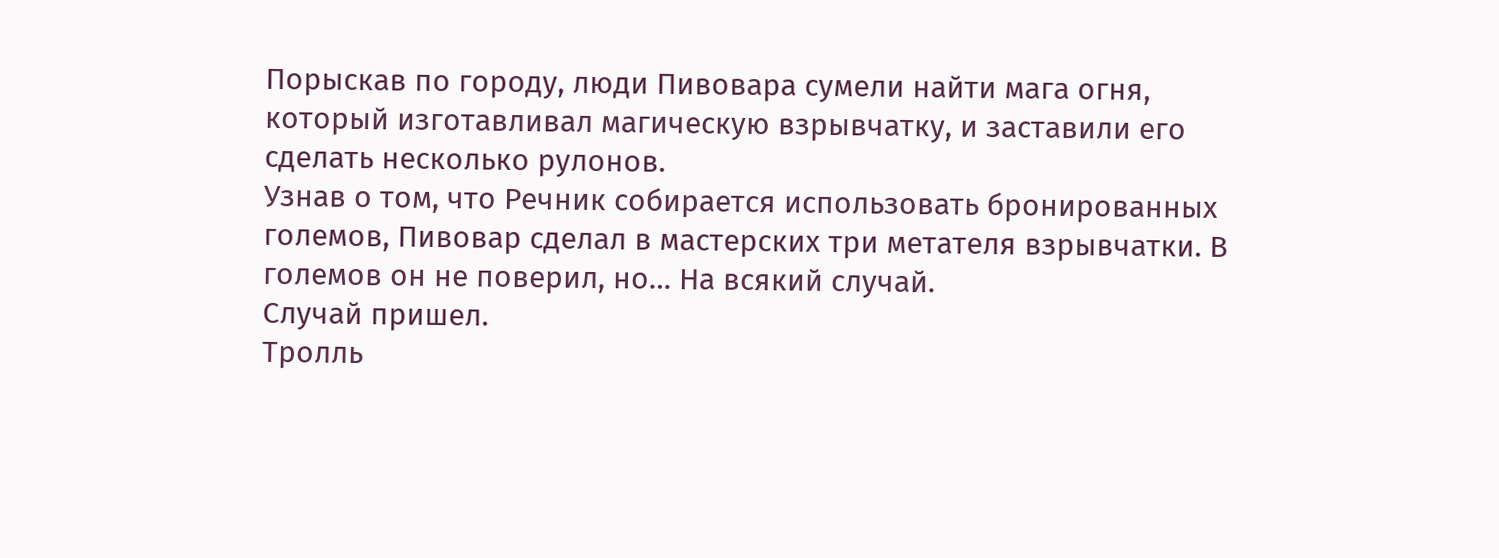Порыскав по городу, люди Пивовара сумели найти мага огня, который изготавливал магическую взрывчатку, и заставили его сделать несколько рулонов.
Узнав о том, что Речник собирается использовать бронированных големов, Пивовар сделал в мастерских три метателя взрывчатки. В големов он не поверил, но… На всякий случай.
Случай пришел.
Тролль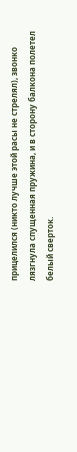прицелился (никто лучше этой расы не стрелял), звонко лязгнула спущенная пружина, и в сторону балкона полетел белый сверток.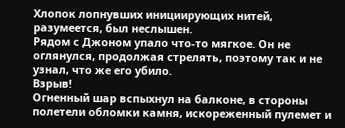Хлопок лопнувших инициирующих нитей, разумеется, был неслышен.
Рядом с Джоном упало что-то мягкое. Он не оглянулся, продолжая стрелять, поэтому так и не узнал, что же его убило.
Взрыв!
Огненный шар вспыхнул на балконе, в стороны полетели обломки камня, искореженный пулемет и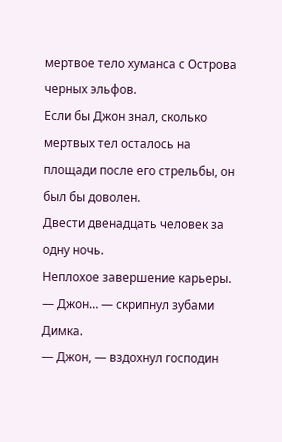мертвое тело хуманса с Острова черных эльфов.
Если бы Джон знал, сколько мертвых тел осталось на площади после его стрельбы, он был бы доволен.
Двести двенадцать человек за одну ночь.
Неплохое завершение карьеры.
— Джон… — скрипнул зубами Димка.
— Джон, — вздохнул господин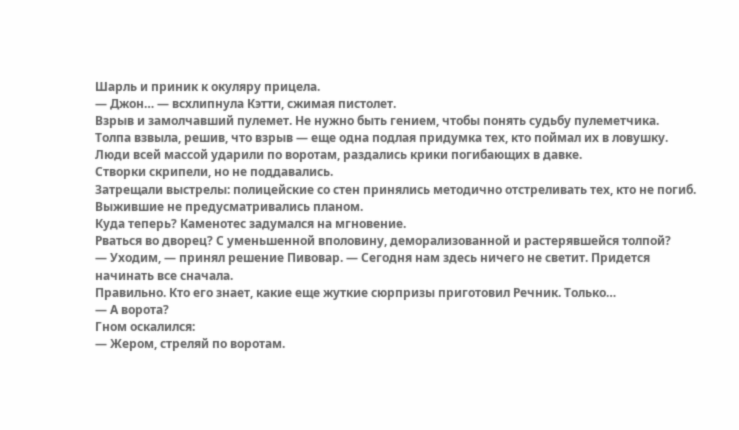Шарль и приник к окуляру прицела.
— Джон… — всхлипнула Кэтти, сжимая пистолет.
Взрыв и замолчавший пулемет. Не нужно быть гением, чтобы понять судьбу пулеметчика.
Толпа взвыла, решив, что взрыв — еще одна подлая придумка тех, кто поймал их в ловушку. Люди всей массой ударили по воротам, раздались крики погибающих в давке.
Створки скрипели, но не поддавались.
Затрещали выстрелы: полицейские со стен принялись методично отстреливать тех, кто не погиб.
Выжившие не предусматривались планом.
Куда теперь? Каменотес задумался на мгновение.
Рваться во дворец? С уменьшенной вполовину, деморализованной и растерявшейся толпой?
— Уходим, — принял решение Пивовар. — Сегодня нам здесь ничего не светит. Придется начинать все сначала.
Правильно. Кто его знает, какие еще жуткие сюрпризы приготовил Речник. Только…
— А ворота?
Гном оскалился:
— Жером, стреляй по воротам.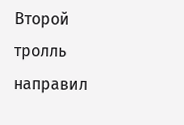Второй тролль направил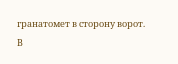гранатомет в сторону ворот.
В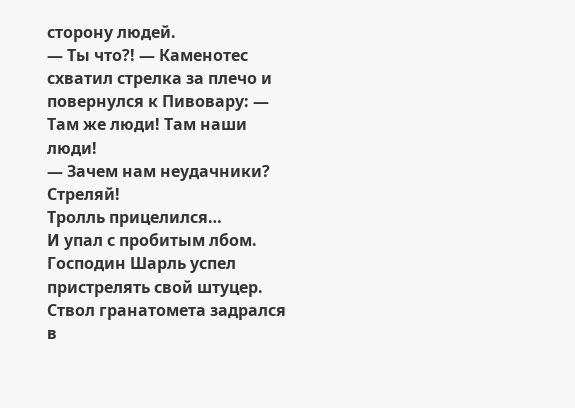сторону людей.
— Ты что?! — Каменотес схватил стрелка за плечо и повернулся к Пивовару: — Там же люди! Там наши люди!
— Зачем нам неудачники? Стреляй!
Тролль прицелился…
И упал с пробитым лбом.
Господин Шарль успел пристрелять свой штуцер.
Ствол гранатомета задрался в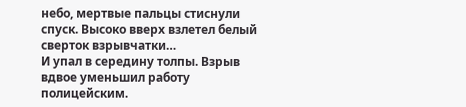небо, мертвые пальцы стиснули спуск. Высоко вверх взлетел белый сверток взрывчатки…
И упал в середину толпы. Взрыв вдвое уменьшил работу полицейским.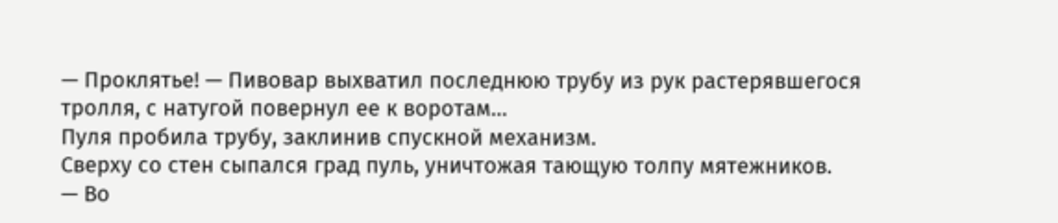— Проклятье! — Пивовар выхватил последнюю трубу из рук растерявшегося тролля, с натугой повернул ее к воротам…
Пуля пробила трубу, заклинив спускной механизм.
Сверху со стен сыпался град пуль, уничтожая тающую толпу мятежников.
— Во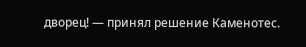дворец! — принял решение Каменотес.